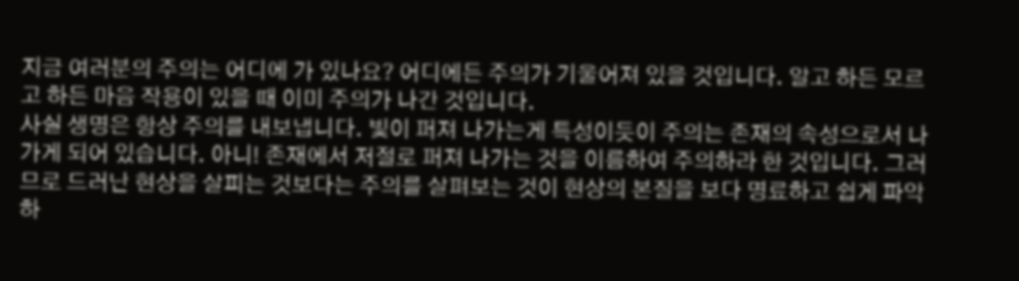지금 여러분의 주의는 어디에 가 있나요? 어디에든 주의가 기울어져 있을 것입니다. 알고 하든 모르고 하든 마음 작용이 있을 때 이미 주의가 나간 것입니다.
사실 생명은 항상 주의를 내보냅니다. 빛이 퍼져 나가는게 특성이듯이 주의는 존재의 속성으로서 나가게 되어 있습니다. 아니! 존재에서 저절로 퍼져 나가는 것을 이름하여 주의하라 한 것입니다. 그러므로 드러난 현상을 살피는 것보다는 주의를 살펴보는 것이 현상의 본질을 보다 명료하고 쉽게 파악하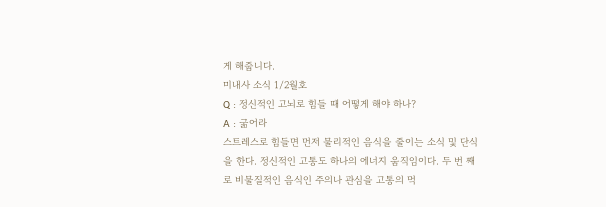게 해줍니다.
미내사 소식 1/2월호
Q : 정신적인 고뇌로 힘들 때 어떻게 해야 하나?
A : 굶어라
스트레스로 힘들면 먼저 물리적인 음식을 줄이는 소식 및 단식을 한다. 정신적인 고통도 하나의 에너지 움직임이다. 두 번 째로 비물질적인 음식인 주의나 관심을 고통의 먹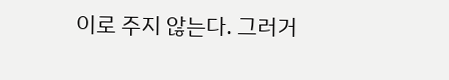이로 주지 않는다. 그러거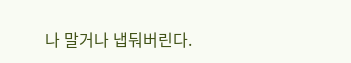나 말거나 냅둬버린다.